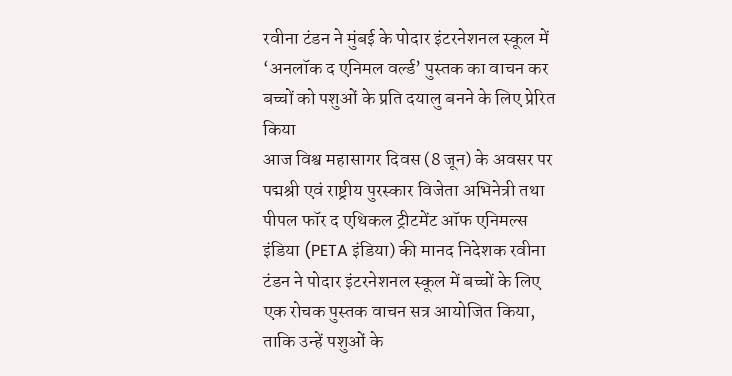रवीना टंडन ने मुंबई के पोदार इंटरनेशनल स्कूल में ‘अनलॉक द एनिमल वर्ल्ड’ पुस्तक का वाचन कर बच्चों को पशुओं के प्रति दयालु बनने के लिए प्रेरित किया
आज विश्व महासागर दिवस (8 जून) के अवसर पर पद्मश्री एवं राष्ट्रीय पुरस्कार विजेता अभिनेत्री तथा पीपल फॉर द एथिकल ट्रीटमेंट ऑफ एनिमल्स इंडिया (PETA इंडिया) की मानद निदेशक रवीना टंडन ने पोदार इंटरनेशनल स्कूल में बच्चों के लिए एक रोचक पुस्तक वाचन सत्र आयोजित किया, ताकि उन्हें पशुओं के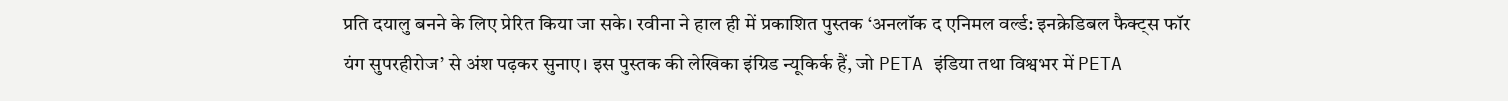प्रति दयालु बनने के लिए प्रेरित किया जा सके। रवीना ने हाल ही में प्रकाशित पुस्तक ‘अनलॉक द एनिमल वर्ल्ड: इनक्रेडिबल फैक्ट्स फॉर यंग सुपरहीरोज’ से अंश पढ़कर सुनाए। इस पुस्तक की लेखिका इंग्रिड न्यूकिर्क हैं, जो PETA इंडिया तथा विश्वभर में PETA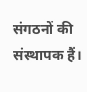संगठनों की संस्थापक हैं।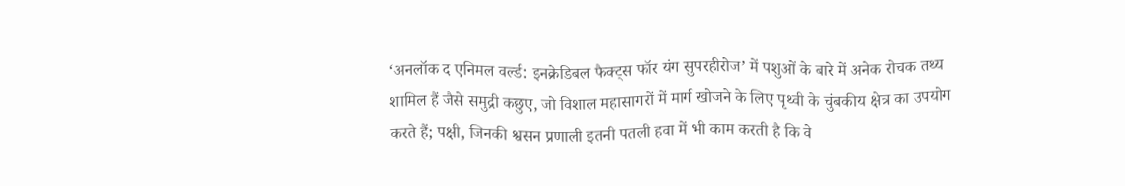‘अनलॉक द एनिमल वर्ल्ड: इनक्रेडिबल फैक्ट्स फॉर यंग सुपरहीरोज’ में पशुओं के बारे में अनेक रोचक तथ्य शामिल हैं जैसे समुद्री कछुए, जो विशाल महासागरों में मार्ग खोजने के लिए पृथ्वी के चुंबकीय क्षेत्र का उपयोग करते हैं; पक्षी, जिनकी श्वसन प्रणाली इतनी पतली हवा में भी काम करती है कि वे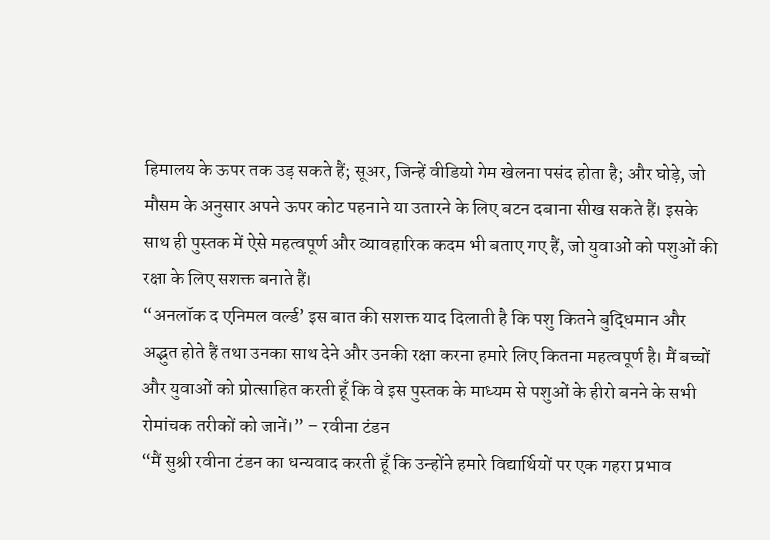हिमालय के ऊपर तक उड़ सकते हैं; सूअर, जिन्हें वीडियो गेम खेलना पसंद होता है; और घोड़े, जो मौसम के अनुसार अपने ऊपर कोट पहनाने या उतारने के लिए बटन दबाना सीख सकते हैं। इसके साथ ही पुस्तक में ऐसे महत्वपूर्ण और व्यावहारिक कदम भी बताए गए हैं, जो युवाओं को पशुओं की रक्षा के लिए सशक्त बनाते हैं।
“अनलॉक द एनिमल वर्ल्ड’ इस बात की सशक्त याद दिलाती है कि पशु कितने बुद्धिमान और अद्भुत होते हैं तथा उनका साथ देने और उनकी रक्षा करना हमारे लिए कितना महत्वपूर्ण है। मैं बच्चों और युवाओं को प्रोत्साहित करती हूँ कि वे इस पुस्तक के माध्यम से पशुओं के हीरो बनने के सभी रोमांचक तरीकों को जानें।” – रवीना टंडन
“मैं सुश्री रवीना टंडन का धन्यवाद करती हूँ कि उन्होंने हमारे विद्यार्थियों पर एक गहरा प्रभाव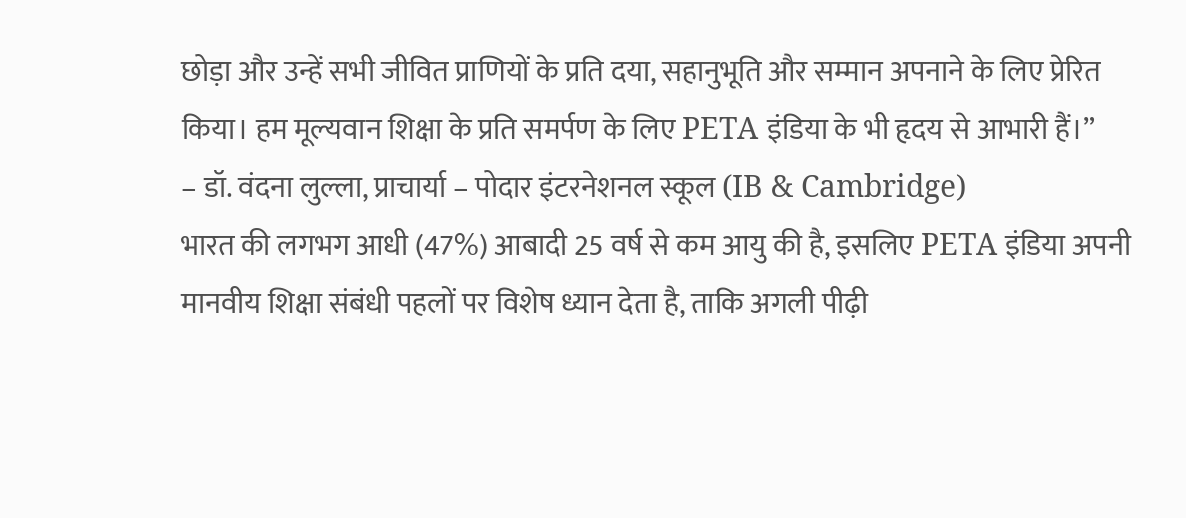छोड़ा और उन्हें सभी जीवित प्राणियों के प्रति दया, सहानुभूति और सम्मान अपनाने के लिए प्रेरित किया। हम मूल्यवान शिक्षा के प्रति समर्पण के लिए PETA इंडिया के भी हृदय से आभारी हैं।”
– डॉ. वंदना लुल्ला, प्राचार्या – पोदार इंटरनेशनल स्कूल (IB & Cambridge)
भारत की लगभग आधी (47%) आबादी 25 वर्ष से कम आयु की है, इसलिए PETA इंडिया अपनी मानवीय शिक्षा संबंधी पहलों पर विशेष ध्यान देता है, ताकि अगली पीढ़ी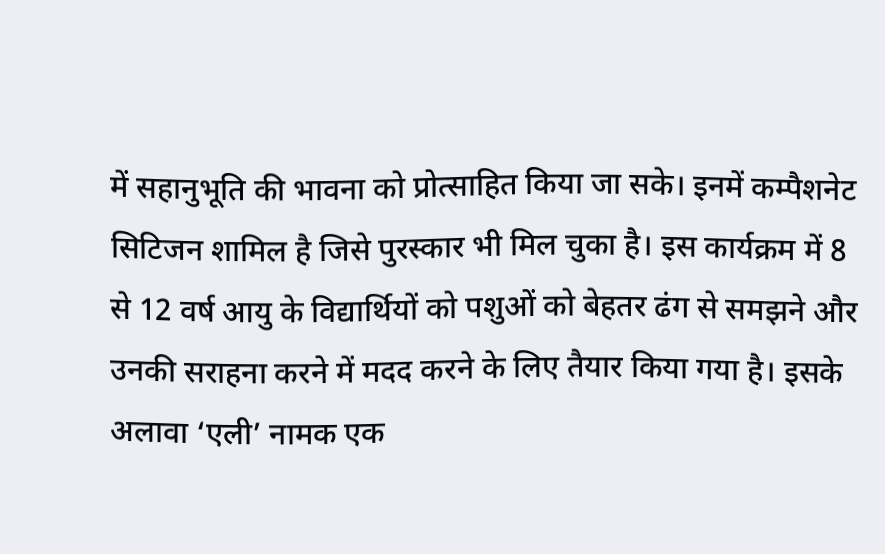में सहानुभूति की भावना को प्रोत्साहित किया जा सके। इनमें कम्पैशनेट सिटिजन शामिल है जिसे पुरस्कार भी मिल चुका है। इस कार्यक्रम में 8 से 12 वर्ष आयु के विद्यार्थियों को पशुओं को बेहतर ढंग से समझने और उनकी सराहना करने में मदद करने के लिए तैयार किया गया है। इसके अलावा ‘एली’ नामक एक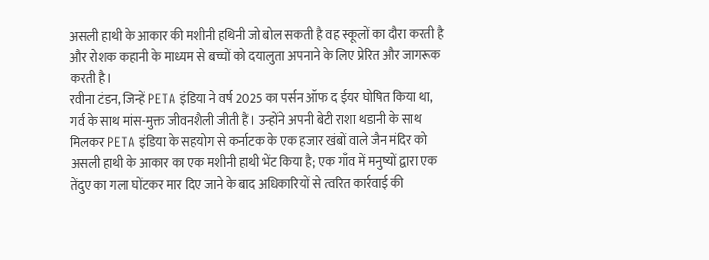असली हाथी के आकार की मशीनी हथिनी जो बोल सकती है वह स्कूलों का दौरा करती है और रोशक कहानी के माध्यम से बच्चों को दयालुता अपनाने के लिए प्रेरित और जागरूक करती है।
रवीना टंडन, जिन्हें PETA इंडिया ने वर्ष 2025 का पर्सन ऑफ द ईयर घोषित किया था, गर्व के साथ मांस-मुक्त जीवनशैली जीती हैं। उन्होंने अपनी बेटी राशा थडानी के साथ मिलकर PETA इंडिया के सहयोग से कर्नाटक के एक हजार खंबों वाले जैन मंदिर को असली हाथी के आकार का एक मशीनी हाथी भेंट किया है; एक गाँव में मनुष्यों द्वारा एक तेंदुए का गला घोंटकर मार दिए जाने के बाद अधिकारियों से त्वरित कार्रवाई की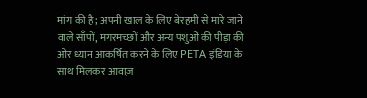मांग की है; अपनी खाल के लिए बेरहमी से मारे जाने वाले साँपों, मगरमच्छों और अन्य पशुओं की पीड़ा की ओर ध्यान आकर्षित करने के लिए PETA इंडिया के साथ मिलकर आवाज़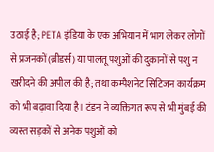उठाई है; PETA इंडिया के एक अभियान में भाग लेकर लोगों से प्रजनकों (ब्रीडर्स) या पालतू पशुओं की दुकानों से पशु न खरीदने की अपील की है; तथा कम्पैशनेट सिटिजन कार्यक्रम को भी बढ़ावा दिया है। टंडन ने व्यक्तिगत रूप से भी मुंबई की व्यस्त सड़कों से अनेक पशुओं को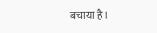बचाया है।